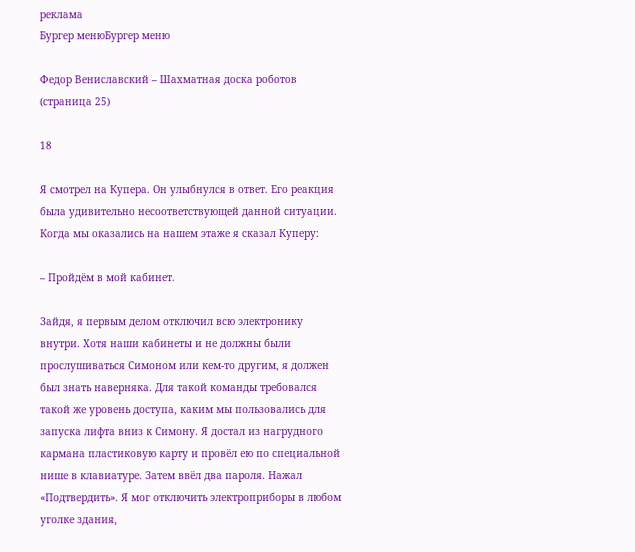реклама
Бургер менюБургер меню

Федор Вениславский – Шахматная доска роботов (страница 25)

18

Я смотрел на Купера. Он улыбнулся в ответ. Его реакция была удивительно несоответствующей данной ситуации. Когда мы оказались на нашем этаже я сказал Куперу:

– Пройдём в мой кабинет.

Зайдя, я первым делом отключил всю электронику внутри. Хотя наши кабинеты и не должны были прослушиваться Симоном или кем-то другим, я должен был знать наверняка. Для такой команды требовался такой же уровень доступа, каким мы пользовались для запуска лифта вниз к Симону. Я достал из нагрудного кармана пластиковую карту и провёл ею по специальной нише в клавиатуре. Затем ввёл два пароля. Нажал «Подтвердить». Я мог отключить электроприборы в любом уголке здания,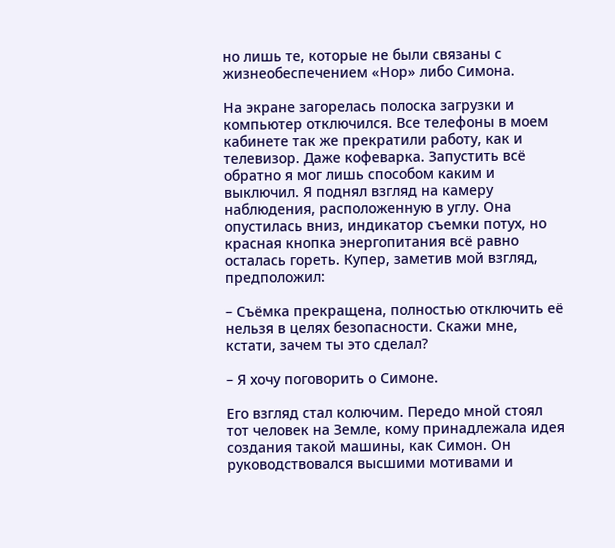но лишь те, которые не были связаны с жизнеобеспечением «Нор» либо Симона.

На экране загорелась полоска загрузки и компьютер отключился. Все телефоны в моем кабинете так же прекратили работу, как и телевизор. Даже кофеварка. Запустить всё обратно я мог лишь способом каким и выключил. Я поднял взгляд на камеру наблюдения, расположенную в углу. Она опустилась вниз, индикатор съемки потух, но красная кнопка энергопитания всё равно осталась гореть. Купер, заметив мой взгляд, предположил:

– Съёмка прекращена, полностью отключить её нельзя в целях безопасности. Скажи мне, кстати, зачем ты это сделал?

– Я хочу поговорить о Симоне.

Его взгляд стал колючим. Передо мной стоял тот человек на Земле, кому принадлежала идея создания такой машины, как Симон. Он руководствовался высшими мотивами и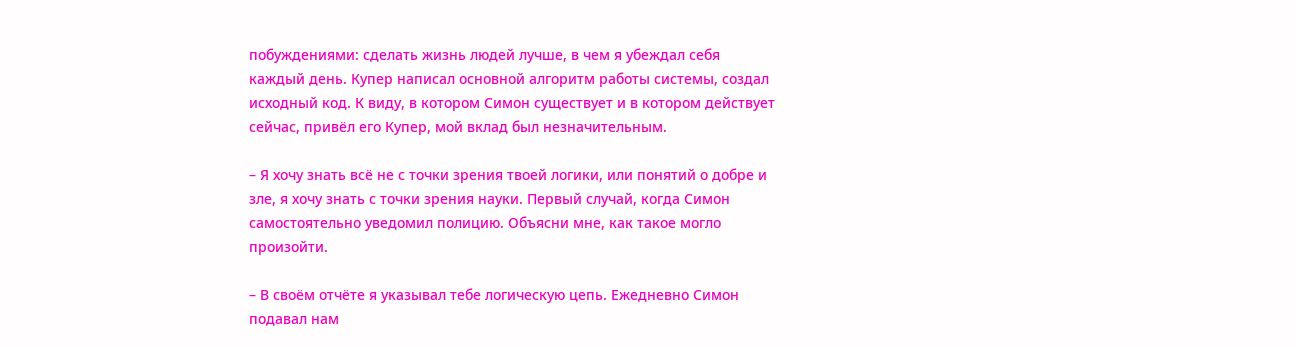побуждениями: сделать жизнь людей лучше, в чем я убеждал себя каждый день. Купер написал основной алгоритм работы системы, создал исходный код. К виду, в котором Симон существует и в котором действует сейчас, привёл его Купер, мой вклад был незначительным.

– Я хочу знать всё не с точки зрения твоей логики, или понятий о добре и зле, я хочу знать с точки зрения науки. Первый случай, когда Симон самостоятельно уведомил полицию. Объясни мне, как такое могло произойти.

– В своём отчёте я указывал тебе логическую цепь. Ежедневно Симон подавал нам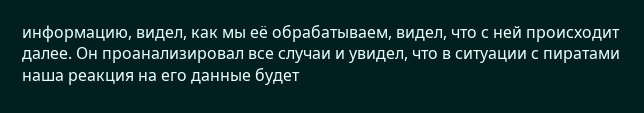информацию, видел, как мы её обрабатываем, видел, что с ней происходит далее. Он проанализировал все случаи и увидел, что в ситуации с пиратами наша реакция на его данные будет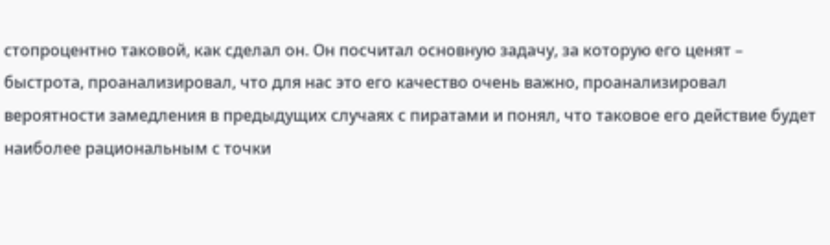стопроцентно таковой, как сделал он. Он посчитал основную задачу, за которую его ценят – быстрота, проанализировал, что для нас это его качество очень важно, проанализировал вероятности замедления в предыдущих случаях с пиратами и понял, что таковое его действие будет наиболее рациональным с точки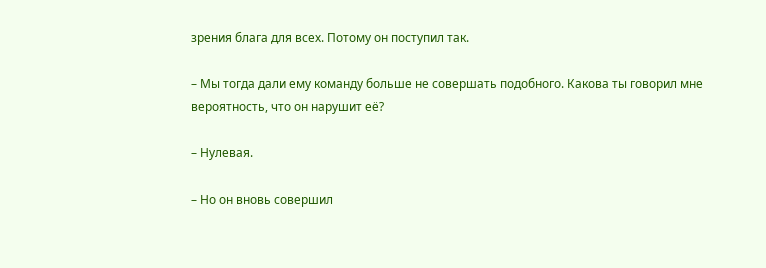зрения блага для всех. Потому он поступил так.

– Мы тогда дали ему команду больше не совершать подобного. Какова ты говорил мне вероятность, что он нарушит её?

– Нулевая.

– Но он вновь совершил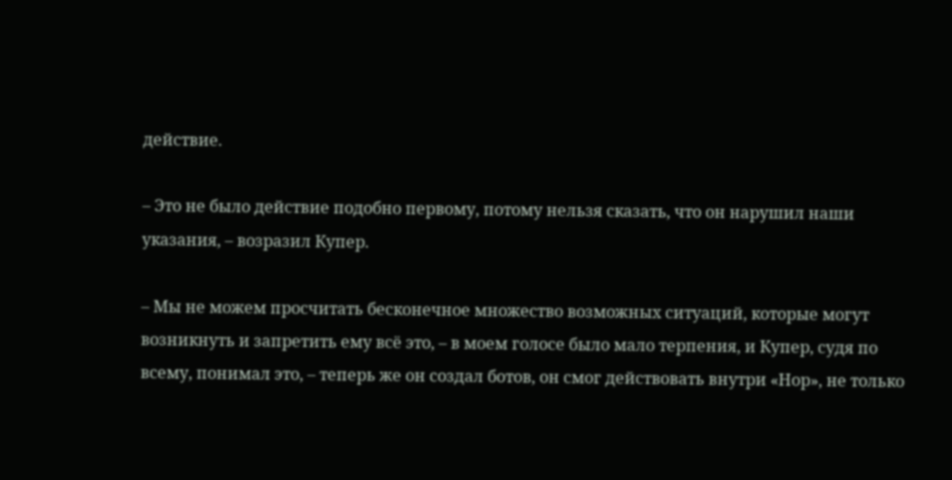действие.

– Это не было действие подобно первому, потому нельзя сказать, что он нарушил наши указания, – возразил Купер.

– Мы не можем просчитать бесконечное множество возможных ситуаций, которые могут возникнуть и запретить ему всё это, – в моем голосе было мало терпения, и Купер, судя по всему, понимал это, – теперь же он создал ботов, он смог действовать внутри «Нор», не только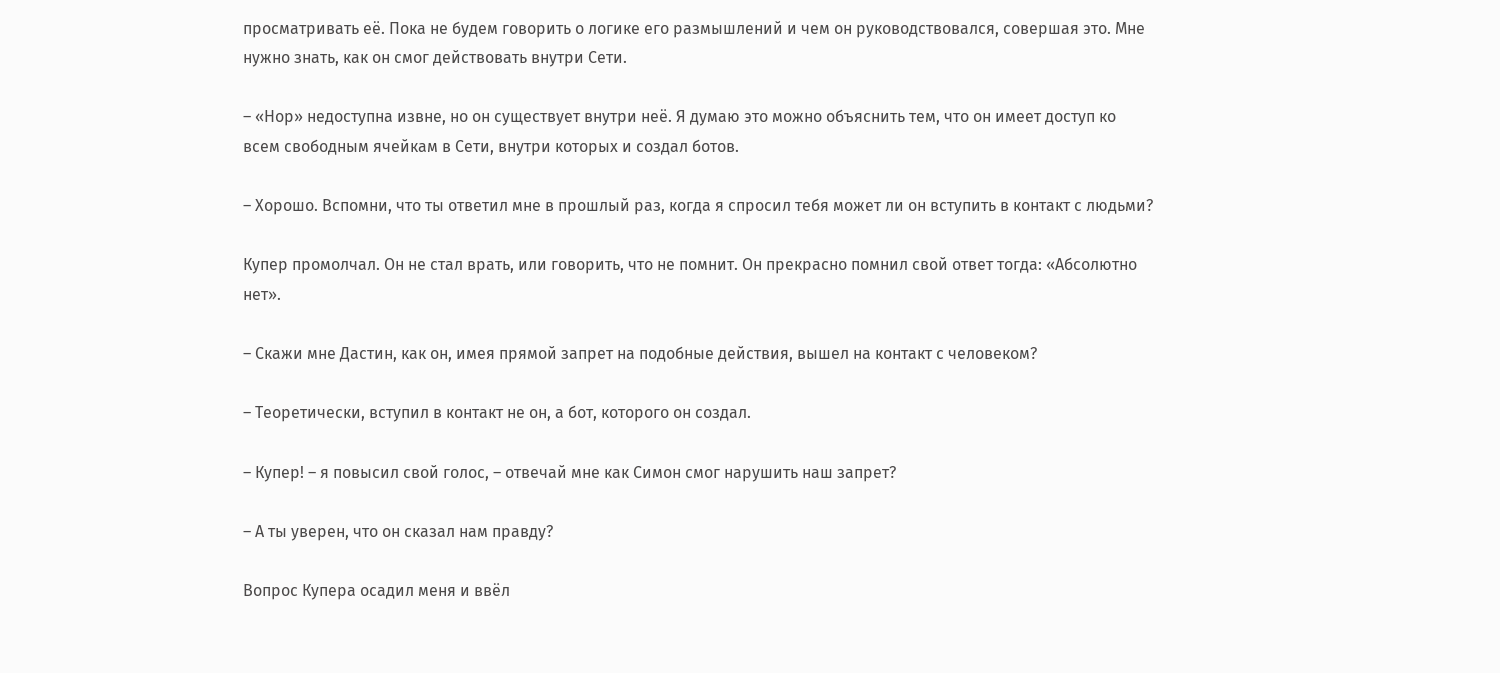просматривать её. Пока не будем говорить о логике его размышлений и чем он руководствовался, совершая это. Мне нужно знать, как он смог действовать внутри Сети.

– «Нор» недоступна извне, но он существует внутри неё. Я думаю это можно объяснить тем, что он имеет доступ ко всем свободным ячейкам в Сети, внутри которых и создал ботов.

– Хорошо. Вспомни, что ты ответил мне в прошлый раз, когда я спросил тебя может ли он вступить в контакт с людьми?

Купер промолчал. Он не стал врать, или говорить, что не помнит. Он прекрасно помнил свой ответ тогда: «Абсолютно нет».

– Скажи мне Дастин, как он, имея прямой запрет на подобные действия, вышел на контакт с человеком?

– Теоретически, вступил в контакт не он, а бот, которого он создал.

– Купер! – я повысил свой голос, – отвечай мне как Симон смог нарушить наш запрет?

– А ты уверен, что он сказал нам правду?

Вопрос Купера осадил меня и ввёл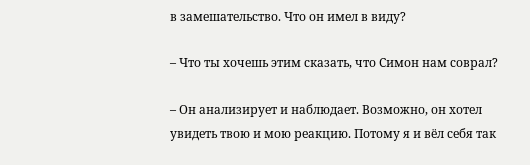в замешательство. Что он имел в виду?

– Что ты хочешь этим сказать, что Симон нам соврал?

– Он анализирует и наблюдает. Возможно, он хотел увидеть твою и мою реакцию. Потому я и вёл себя так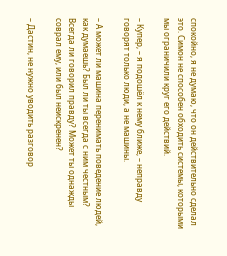спокойно, я не думаю, что он действительно сделал это. Симон не способен обходить системы, которыми мы ограничили круг его действий.

– Купер, – я подошёл к нему ближе, – неправду говорят только люди, а не машины.

– А может ли машина перенимать поведение людей, как думаешь? Был ли ты всегда с ним честным? Всегда ли говорил правду? Может ты однажды соврал ему, или был неискренен?

– Дастин, не нужно уводить разговор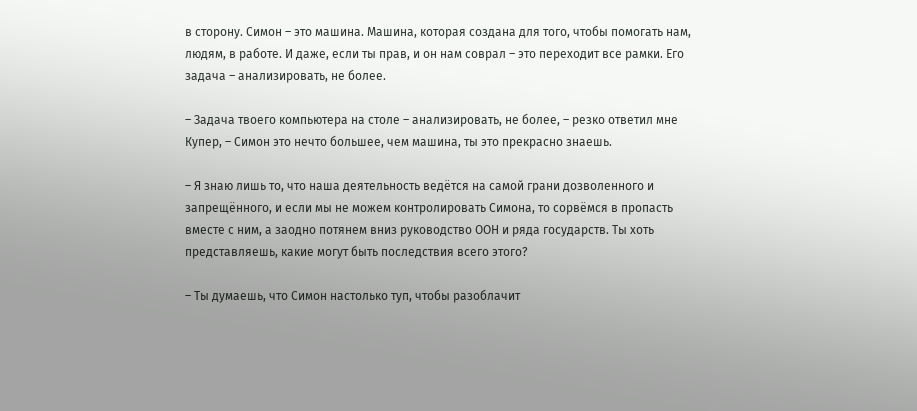в сторону. Симон – это машина. Машина, которая создана для того, чтобы помогать нам, людям, в работе. И даже, если ты прав, и он нам соврал – это переходит все рамки. Его задача – анализировать, не более.

– Задача твоего компьютера на столе – анализировать, не более, – резко ответил мне Купер, – Симон это нечто большее, чем машина, ты это прекрасно знаешь.

– Я знаю лишь то, что наша деятельность ведётся на самой грани дозволенного и запрещённого, и если мы не можем контролировать Симона, то сорвёмся в пропасть вместе с ним, а заодно потянем вниз руководство ООН и ряда государств. Ты хоть представляешь, какие могут быть последствия всего этого?

– Ты думаешь, что Симон настолько туп, чтобы разоблачит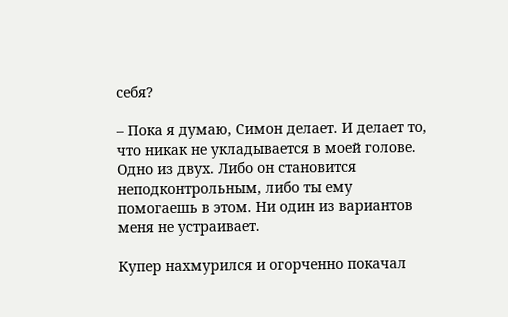себя?

– Пока я думаю, Симон делает. И делает то, что никак не укладывается в моей голове. Одно из двух. Либо он становится неподконтрольным, либо ты ему помогаешь в этом. Ни один из вариантов меня не устраивает.

Купер нахмурился и огорченно покачал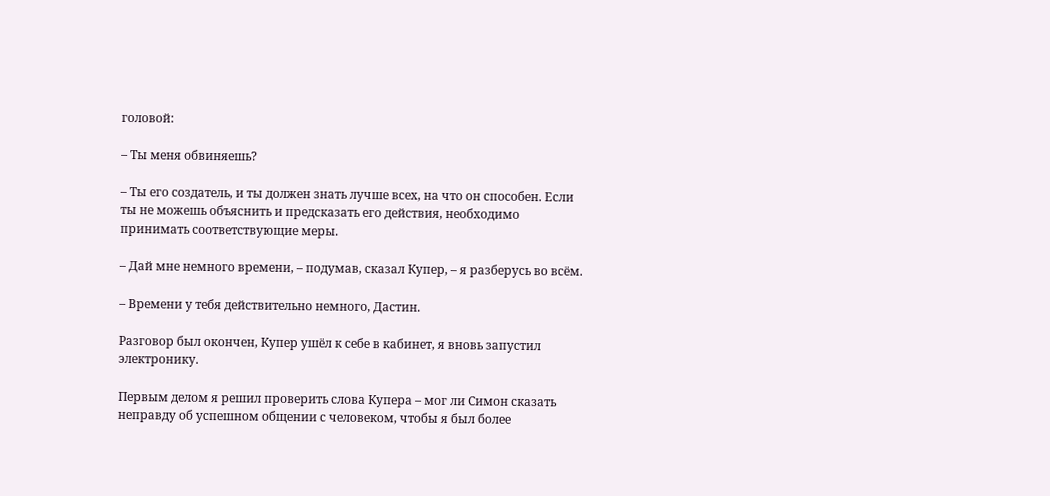головой:

– Ты меня обвиняешь?

– Ты его создатель, и ты должен знать лучше всех, на что он способен. Если ты не можешь объяснить и предсказать его действия, необходимо принимать соответствующие меры.

– Дай мне немного времени, – подумав, сказал Купер, – я разберусь во всём.

– Времени у тебя действительно немного, Дастин.

Разговор был окончен, Купер ушёл к себе в кабинет, я вновь запустил электронику.

Первым делом я решил проверить слова Купера – мог ли Симон сказать неправду об успешном общении с человеком, чтобы я был более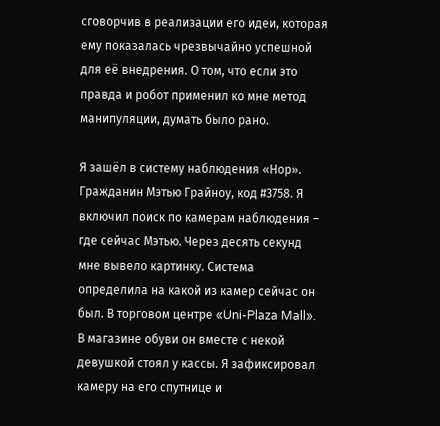сговорчив в реализации его идеи, которая ему показалась чрезвычайно успешной для её внедрения. О том, что если это правда и робот применил ко мне метод манипуляции, думать было рано.

Я зашёл в систему наблюдения «Нор». Гражданин Мэтью Грайноу, код #3758. Я включил поиск по камерам наблюдения – где сейчас Мэтью. Через десять секунд мне вывело картинку. Система определила на какой из камер сейчас он был. В торговом центре «Uni-Plaza Mall». В магазине обуви он вместе с некой девушкой стоял у кассы. Я зафиксировал камеру на его спутнице и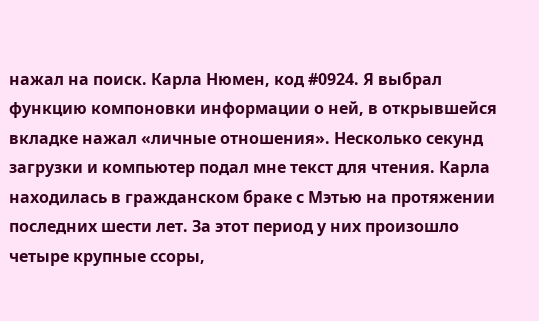нажал на поиск. Карла Нюмен, код #0924. Я выбрал функцию компоновки информации о ней, в открывшейся вкладке нажал «личные отношения». Несколько секунд загрузки и компьютер подал мне текст для чтения. Карла находилась в гражданском браке с Мэтью на протяжении последних шести лет. За этот период у них произошло четыре крупные ссоры,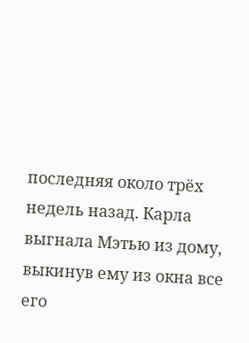последняя около трёх недель назад. Карла выгнала Мэтью из дому, выкинув ему из окна все его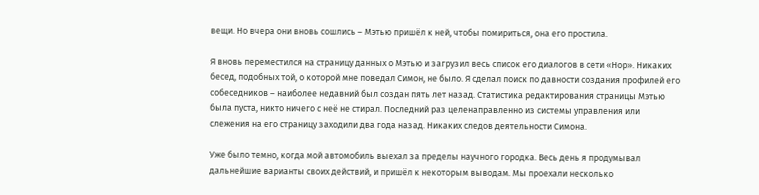вещи. Но вчера они вновь сошлись – Мэтью пришёл к ней, чтобы помириться, она его простила.

Я вновь переместился на страницу данных о Мэтью и загрузил весь список его диалогов в сети «Нор». Никаких бесед, подобных той, о которой мне поведал Симон, не было. Я сделал поиск по давности создания профилей его собеседников – наиболее недавний был создан пять лет назад. Статистика редактирования страницы Мэтью была пуста, никто ничего с неё не стирал. Последний раз целенаправленно из системы управления или слежения на его страницу заходили два года назад. Никаких следов деятельности Симона.

Уже было темно, когда мой автомобиль выехал за пределы научного городка. Весь день я продумывал дальнейшие варианты своих действий, и пришёл к некоторым выводам. Мы проехали несколько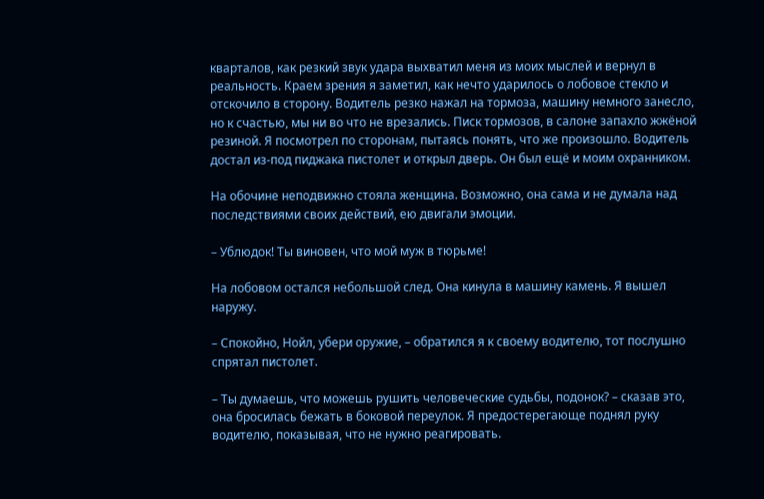кварталов, как резкий звук удара выхватил меня из моих мыслей и вернул в реальность. Краем зрения я заметил, как нечто ударилось о лобовое стекло и отскочило в сторону. Водитель резко нажал на тормоза, машину немного занесло, но к счастью, мы ни во что не врезались. Писк тормозов, в салоне запахло жжёной резиной. Я посмотрел по сторонам, пытаясь понять, что же произошло. Водитель достал из-под пиджака пистолет и открыл дверь. Он был ещё и моим охранником.

На обочине неподвижно стояла женщина. Возможно, она сама и не думала над последствиями своих действий, ею двигали эмоции.

– Ублюдок! Ты виновен, что мой муж в тюрьме!

На лобовом остался небольшой след. Она кинула в машину камень. Я вышел наружу.

– Спокойно, Нойл, убери оружие, – обратился я к своему водителю, тот послушно спрятал пистолет.

– Ты думаешь, что можешь рушить человеческие судьбы, подонок? – сказав это, она бросилась бежать в боковой переулок. Я предостерегающе поднял руку водителю, показывая, что не нужно реагировать.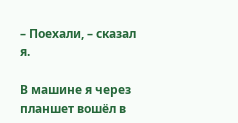– Поехали, – сказал я.

В машине я через планшет вошёл в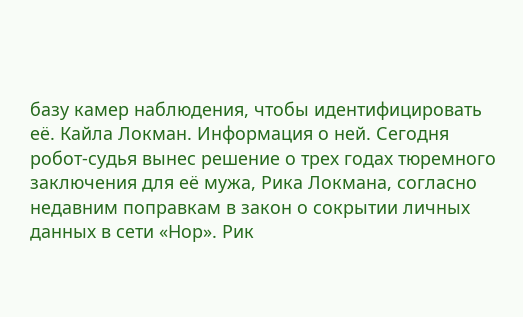базу камер наблюдения, чтобы идентифицировать её. Кайла Локман. Информация о ней. Сегодня робот-судья вынес решение о трех годах тюремного заключения для её мужа, Рика Локмана, согласно недавним поправкам в закон о сокрытии личных данных в сети «Нор». Рик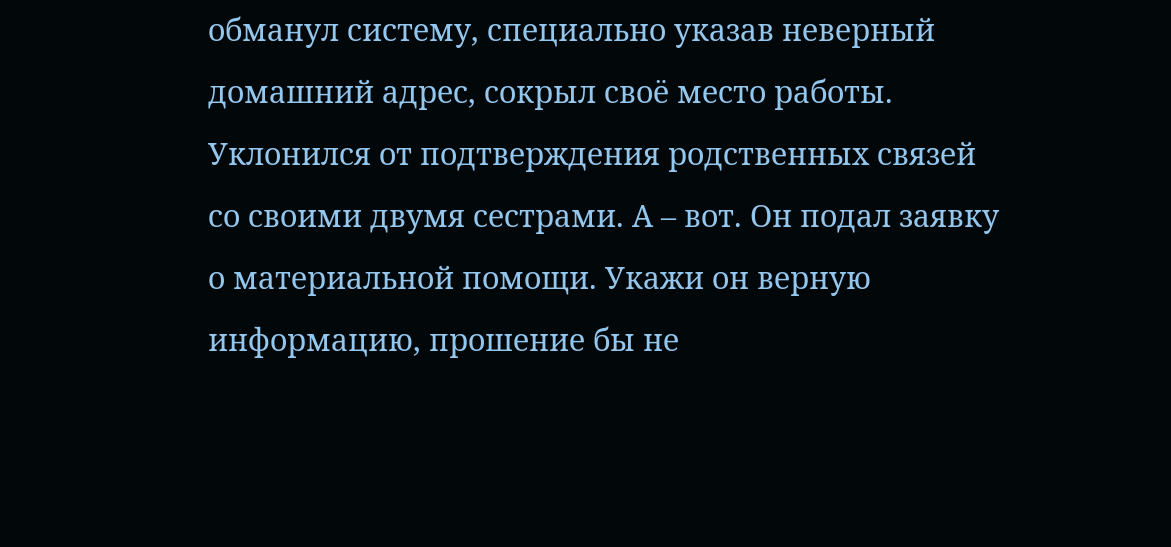обманул систему, специально указав неверный домашний адрес, сокрыл своё место работы. Уклонился от подтверждения родственных связей со своими двумя сестрами. А – вот. Он подал заявку о материальной помощи. Укажи он верную информацию, прошение бы не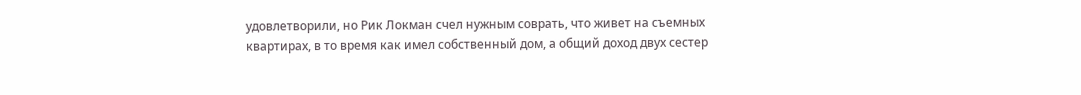удовлетворили, но Рик Локман счел нужным соврать, что живет на съемных квартирах, в то время как имел собственный дом, а общий доход двух сестер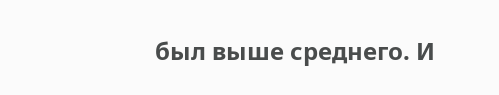был выше среднего. И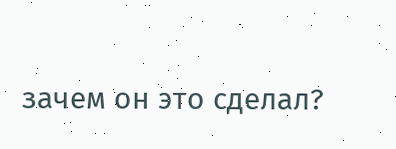зачем он это сделал?